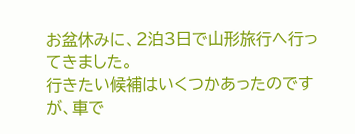お盆休みに、2泊3日で山形旅行へ行ってきました。
行きたい候補はいくつかあったのですが、車で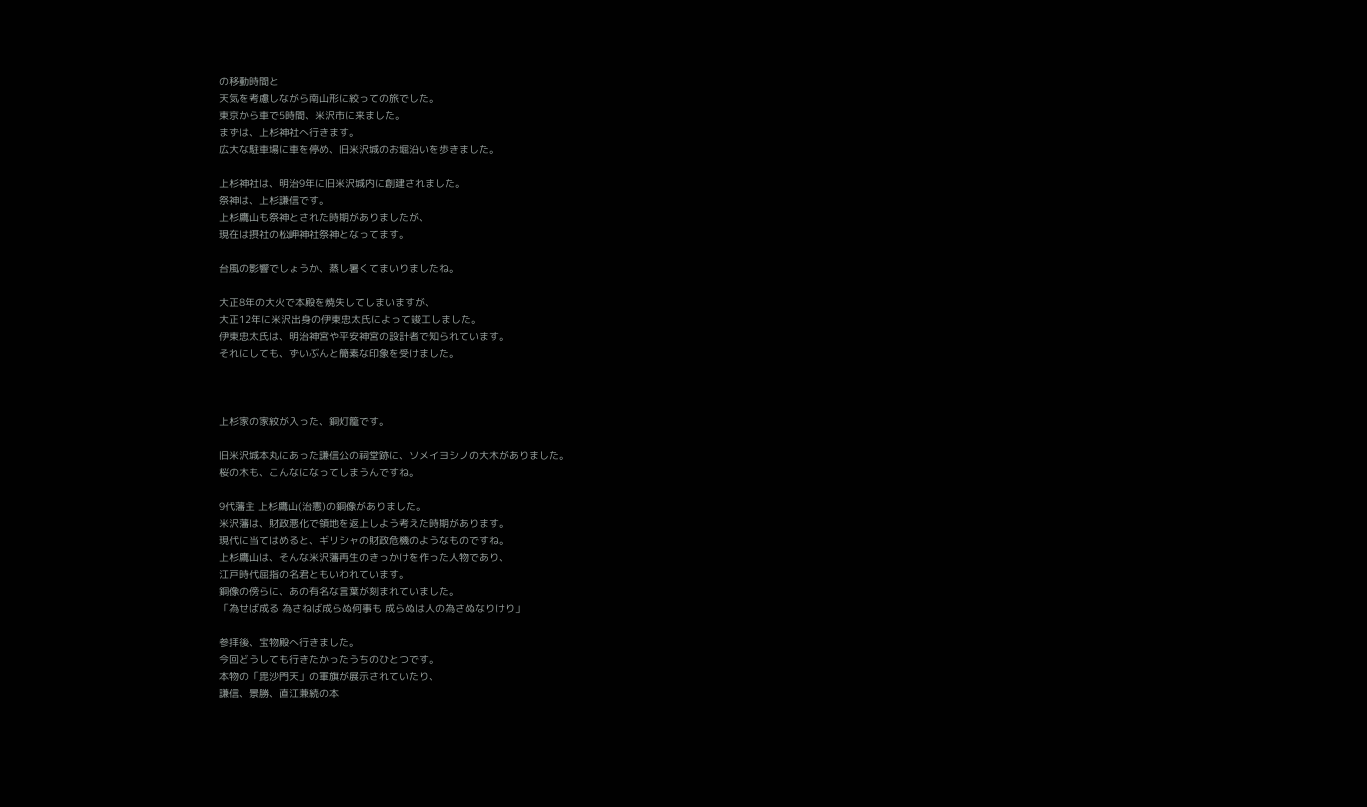の移動時間と
天気を考慮しながら南山形に絞っての旅でした。
東京から車で5時間、米沢市に来ました。
まずは、上杉神社へ行きます。
広大な駐車場に車を停め、旧米沢城のお堀沿いを歩きました。

上杉神社は、明治9年に旧米沢城内に創建されました。
祭神は、上杉謙信です。
上杉鷹山も祭神とされた時期がありましたが、
現在は摂社の松岬神社祭神となってます。

台風の影響でしょうか、蒸し暑くてまいりましたね。

大正8年の大火で本殿を焼失してしまいますが、
大正12年に米沢出身の伊東忠太氏によって竣工しました。
伊東忠太氏は、明治神宮や平安神宮の設計者で知られています。
それにしても、ずいぶんと簡素な印象を受けました。



上杉家の家紋が入った、銅灯籠です。

旧米沢城本丸にあった謙信公の祠堂跡に、ソメイヨシノの大木がありました。
桜の木も、こんなになってしまうんですね。

9代藩主 上杉鷹山(治憲)の銅像がありました。
米沢藩は、財政悪化で領地を返上しよう考えた時期があります。
現代に当てはめると、ギリシャの財政危機のようなものですね。
上杉鷹山は、そんな米沢藩再生のきっかけを作った人物であり、
江戸時代屈指の名君ともいわれています。
銅像の傍らに、あの有名な言葉が刻まれていました。
「為せば成る 為さねば成らぬ何事も 成らぬは人の為さぬなりけり」

参拝後、宝物殿へ行きました。
今回どうしても行きたかったうちのひとつです。
本物の「毘沙門天」の軍旗が展示されていたり、
謙信、景勝、直江兼続の本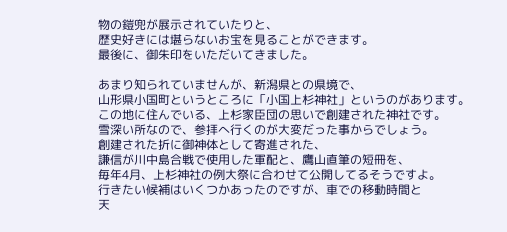物の鎧兜が展示されていたりと、
歴史好きには堪らないお宝を見ることができます。
最後に、御朱印をいただいてきました。

あまり知られていませんが、新潟県との県境で、
山形県小国町というところに「小国上杉神社」というのがあります。
この地に住んでいる、上杉家臣団の思いで創建された神社です。
雪深い所なので、参拝へ行くのが大変だった事からでしょう。
創建された折に御神体として寄進された、
謙信が川中島合戦で使用した軍配と、鷹山直筆の短冊を、
毎年4月、上杉神社の例大祭に合わせて公開してるそうですよ。
行きたい候補はいくつかあったのですが、車での移動時間と
天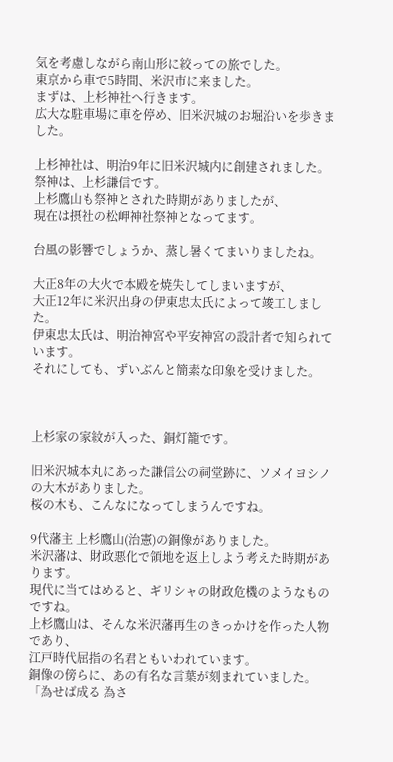気を考慮しながら南山形に絞っての旅でした。
東京から車で5時間、米沢市に来ました。
まずは、上杉神社へ行きます。
広大な駐車場に車を停め、旧米沢城のお堀沿いを歩きました。

上杉神社は、明治9年に旧米沢城内に創建されました。
祭神は、上杉謙信です。
上杉鷹山も祭神とされた時期がありましたが、
現在は摂社の松岬神社祭神となってます。

台風の影響でしょうか、蒸し暑くてまいりましたね。

大正8年の大火で本殿を焼失してしまいますが、
大正12年に米沢出身の伊東忠太氏によって竣工しました。
伊東忠太氏は、明治神宮や平安神宮の設計者で知られています。
それにしても、ずいぶんと簡素な印象を受けました。



上杉家の家紋が入った、銅灯籠です。

旧米沢城本丸にあった謙信公の祠堂跡に、ソメイヨシノの大木がありました。
桜の木も、こんなになってしまうんですね。

9代藩主 上杉鷹山(治憲)の銅像がありました。
米沢藩は、財政悪化で領地を返上しよう考えた時期があります。
現代に当てはめると、ギリシャの財政危機のようなものですね。
上杉鷹山は、そんな米沢藩再生のきっかけを作った人物であり、
江戸時代屈指の名君ともいわれています。
銅像の傍らに、あの有名な言葉が刻まれていました。
「為せば成る 為さ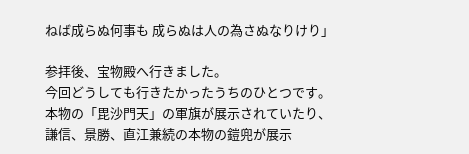ねば成らぬ何事も 成らぬは人の為さぬなりけり」

参拝後、宝物殿へ行きました。
今回どうしても行きたかったうちのひとつです。
本物の「毘沙門天」の軍旗が展示されていたり、
謙信、景勝、直江兼続の本物の鎧兜が展示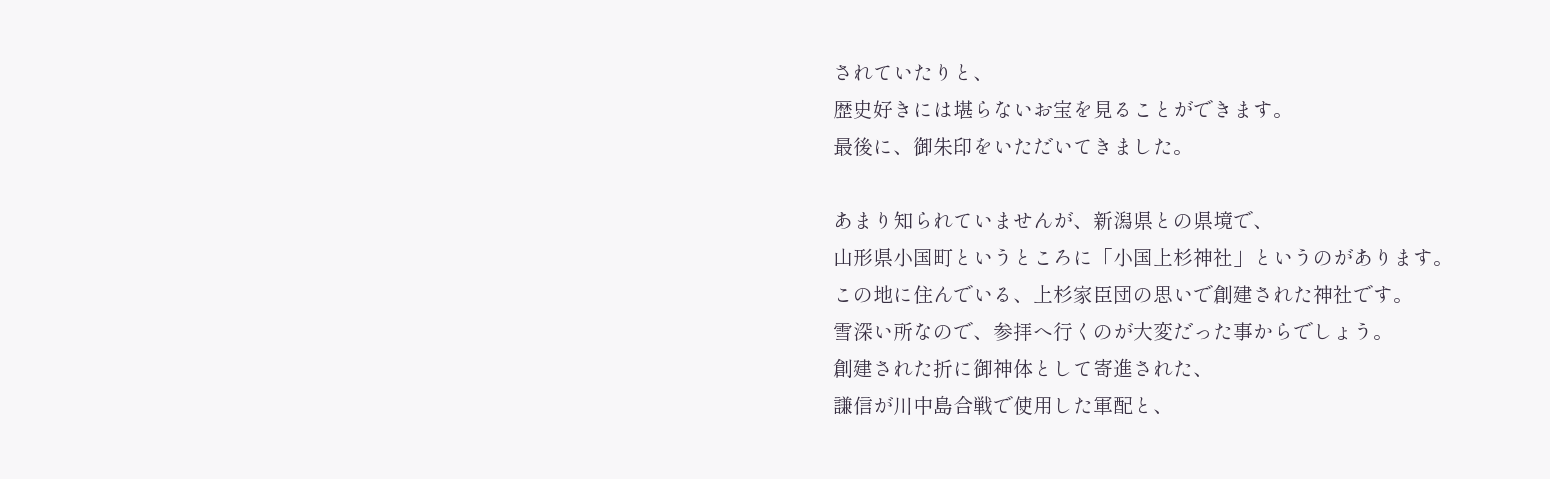されていたりと、
歴史好きには堪らないお宝を見ることができます。
最後に、御朱印をいただいてきました。

あまり知られていませんが、新潟県との県境で、
山形県小国町というところに「小国上杉神社」というのがあります。
この地に住んでいる、上杉家臣団の思いで創建された神社です。
雪深い所なので、参拝へ行くのが大変だった事からでしょう。
創建された折に御神体として寄進された、
謙信が川中島合戦で使用した軍配と、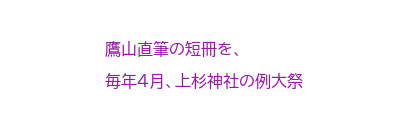鷹山直筆の短冊を、
毎年4月、上杉神社の例大祭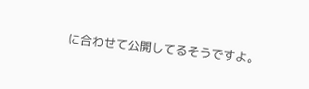に合わせて公開してるそうですよ。